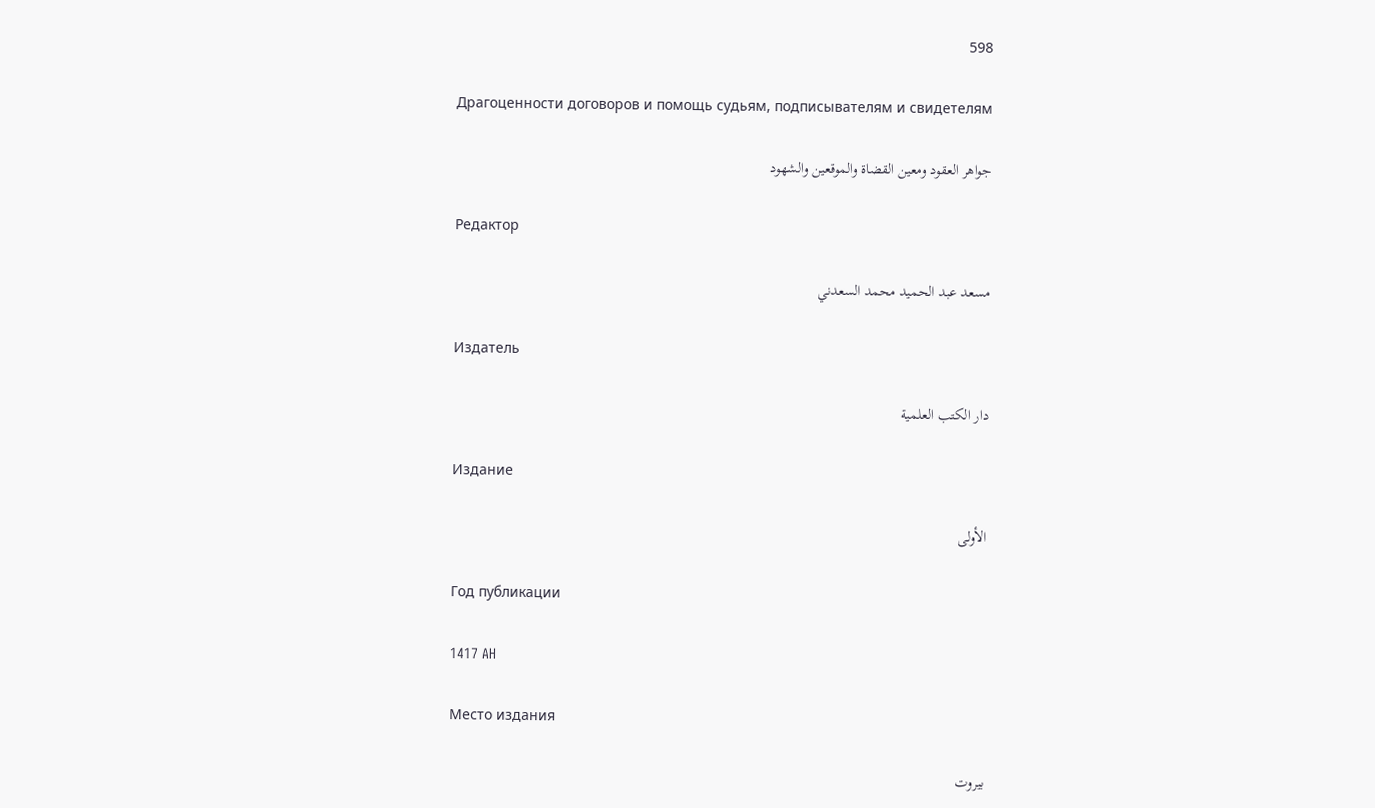598

Драгоценности договоров и помощь судьям, подписывателям и свидетелям

جواهر العقود ومعين القضاة والموقعين والشهود

Редактор

مسعد عبد الحميد محمد السعدني

Издатель

دار الكتب العلمية

Издание

الأولى

Год публикации

1417 AH

Место издания

بيروت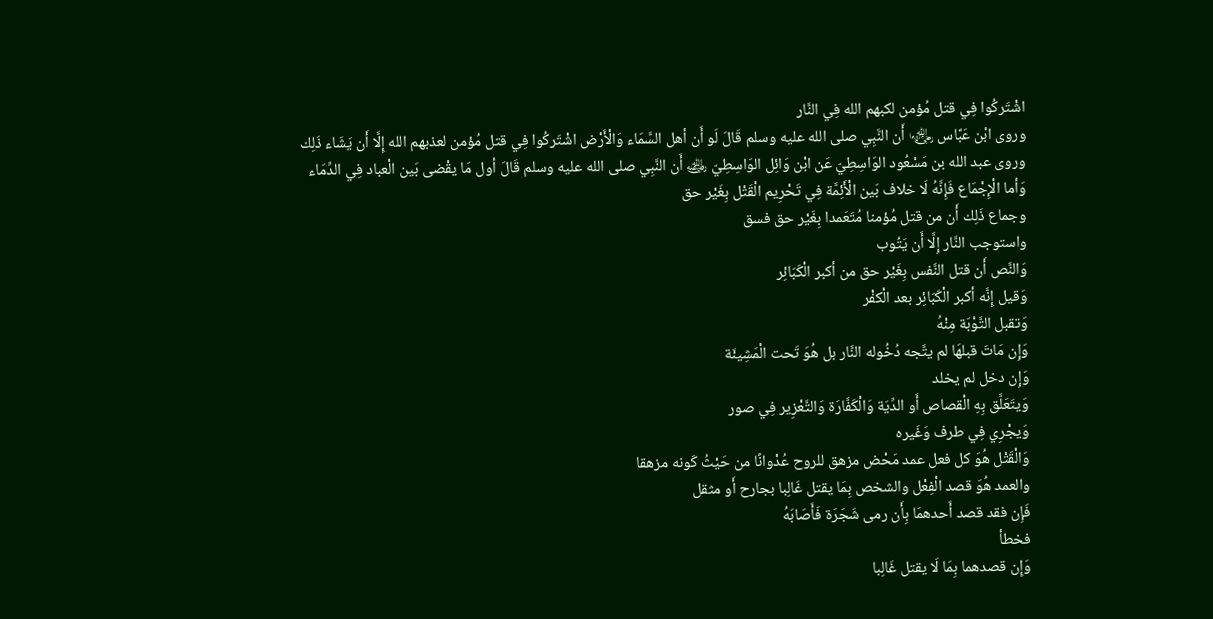اشْتَركُوا فِي قتل مُؤمن لكبهم الله فِي النَّار
وروى ابْن عَبَّاس ﵄ أَن النَّبِي صلى الله عليه وسلم قَالَ لَو أَن أهل السَّمَاء وَالْأَرْض اشْتَركُوا فِي قتل مُؤمن لعذبهم الله إِلَّا أَن يَشَاء ذَلِك
وروى عبد الله بن مَسْعُود الوَاسِطِيّ عَن ابْن وَائِل الوَاسِطِيّ ﵁ أَن النَّبِي صلى الله عليه وسلم قَالَ أول مَا يقْضى بَين الْعباد فِي الدِّمَاء
وَأما الْإِجْمَاع فَإِنَّهُ لَا خلاف بَين الْأَئِمَّة فِي تَحْرِيم الْقَتْل بِغَيْر حق
وجماع ذَلِك أَن من قتل مُؤمنا مُتَعَمدا بِغَيْر حق فسق
واستوجب النَّار إِلَّا أَن يَتُوب
وَالنَّص أَن قتل النَّفس بِغَيْر حق من أكبر الْكَبَائِر
وَقيل إِنَّه أكبر الْكَبَائِر بعد الْكفْر
وَتقبل التَّوْبَة مِنْهُ
وَإِن مَاتَ قبلهَا لم يتَّجه دُخُوله النَّار بل هُوَ تَحت الْمَشِيئَة
وَإِن دخل لم يخلد
وَيتَعَلَّق بِهِ الْقصاص أَو الدِّيَة وَالْكَفَّارَة وَالتَّعْزِير فِي صور
وَيجْرِي فِي طرف وَغَيره
وَالْقَتْل هُوَ كل فعل عمد مَحْض مزهق للروح عُدْوانًا من حَيْثُ كَونه مزهقا
والعمد هُوَ قصد الْفِعْل والشخص بِمَا يقتل غَالِبا بجارح أَو مثقل
فَإِن فقد قصد أَحدهمَا بِأَن رمى شَجَرَة فَأَصَابَهُ
فخطأ
وَإِن قصدهما بِمَا لَا يقتل غَالِبا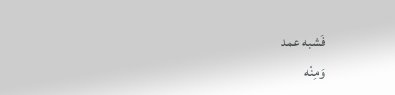فَشبه عمد
وَمِنْه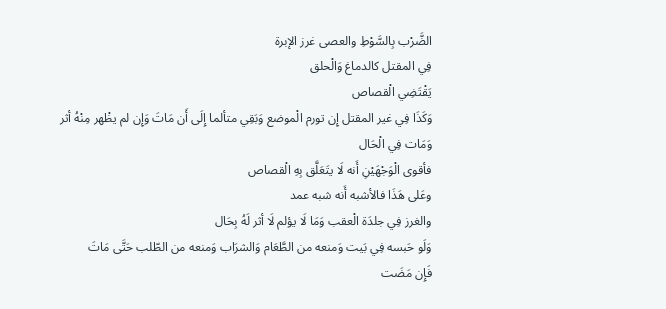الضَّرْب بِالسَّوْطِ والعصى غرز الإبرة
فِي المقتل كالدماغ وَالْحلق
يَقْتَضِي الْقصاص
وَكَذَا فِي غير المقتل إِن تورم الْموضع وَبَقِي متألما إِلَى أَن مَاتَ وَإِن لم يظْهر مِنْهُ أثر وَمَات فِي الْحَال
فأقوى الْوَجْهَيْنِ أَنه لَا يتَعَلَّق بِهِ الْقصاص
وعَلى هَذَا فالأشبه أَنه شبه عمد
والغرز فِي جلدَة الْعقب وَمَا لَا يؤلم لَا أثر لَهُ بِحَال
وَلَو حَبسه فِي بَيت وَمنعه من الطَّعَام وَالشرَاب وَمنعه من الطّلب حَتَّى مَاتَ
فَإِن مَضَت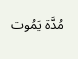مُدَّة يَمُوت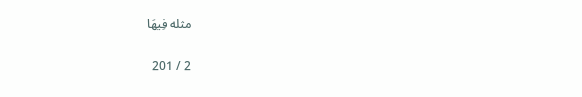مثله فِيهَا

2 / 201